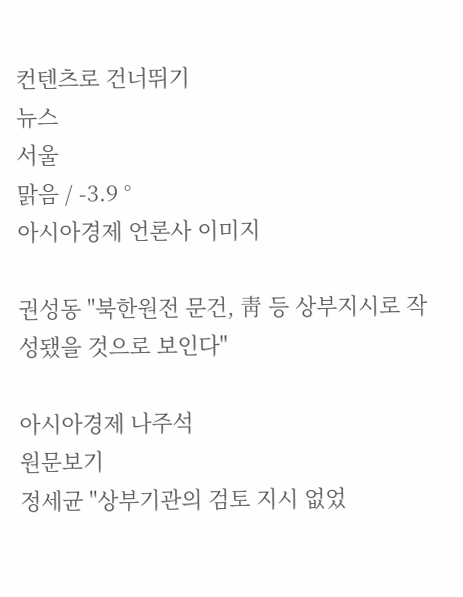컨텐츠로 건너뛰기
뉴스
서울
맑음 / -3.9 °
아시아경제 언론사 이미지

권성동 "북한원전 문건, 靑 등 상부지시로 작성됐을 것으로 보인다"

아시아경제 나주석
원문보기
정세균 "상부기관의 검토 지시 없었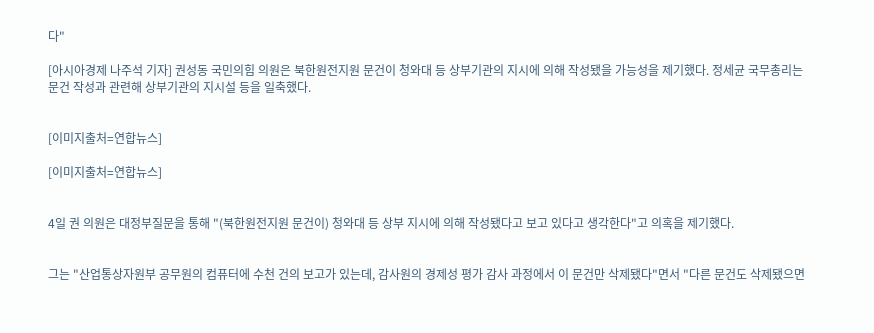다"

[아시아경제 나주석 기자] 권성동 국민의힘 의원은 북한원전지원 문건이 청와대 등 상부기관의 지시에 의해 작성됐을 가능성을 제기했다. 정세균 국무총리는 문건 작성과 관련해 상부기관의 지시설 등을 일축했다.


[이미지출처=연합뉴스]

[이미지출처=연합뉴스]


4일 권 의원은 대정부질문을 통해 "(북한원전지원 문건이) 청와대 등 상부 지시에 의해 작성됐다고 보고 있다고 생각한다"고 의혹을 제기했다.


그는 "산업통상자원부 공무원의 컴퓨터에 수천 건의 보고가 있는데, 감사원의 경제성 평가 감사 과정에서 이 문건만 삭제됐다"면서 "다른 문건도 삭제됐으면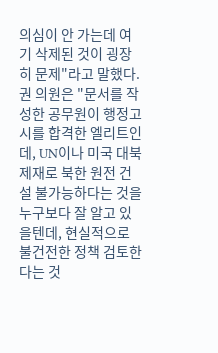의심이 안 가는데 여기 삭제된 것이 굉장히 문제"라고 말했다. 권 의원은 "문서를 작성한 공무원이 행정고시를 합격한 엘리트인데, UN이나 미국 대북제재로 북한 원전 건설 불가능하다는 것을 누구보다 잘 알고 있을텐데, 현실적으로 불건전한 정책 검토한다는 것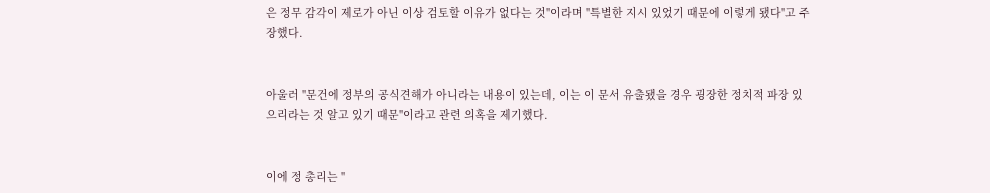은 정무 감각이 제로가 아닌 이상 검토할 이유가 없다는 것"이라며 "특별한 지시 있었기 때문에 이렇게 됐다"고 주장했다.


아울러 "문건에 정부의 공식견해가 아니라는 내용이 있는데, 이는 이 문서 유출됐을 경우 굉장한 정치적 파장 있으리라는 것 알고 있기 때문"이라고 관련 의혹을 제기했다.


이에 정 총리는 "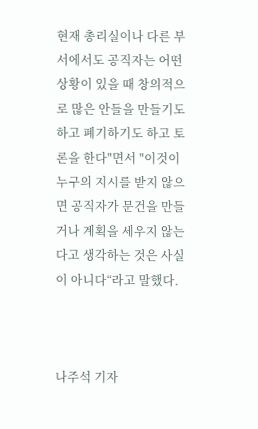현재 총리실이나 다른 부서에서도 공직자는 어떤 상황이 있을 때 창의적으로 많은 안들을 만들기도 하고 폐기하기도 하고 토론을 한다"면서 "이것이 누구의 지시를 받지 않으면 공직자가 문건을 만들거나 계획을 세우지 않는다고 생각하는 것은 사실이 아니다“라고 말했다.



나주석 기자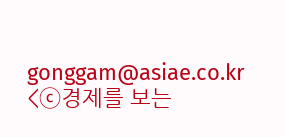gonggam@asiae.co.kr
<ⓒ경제를 보는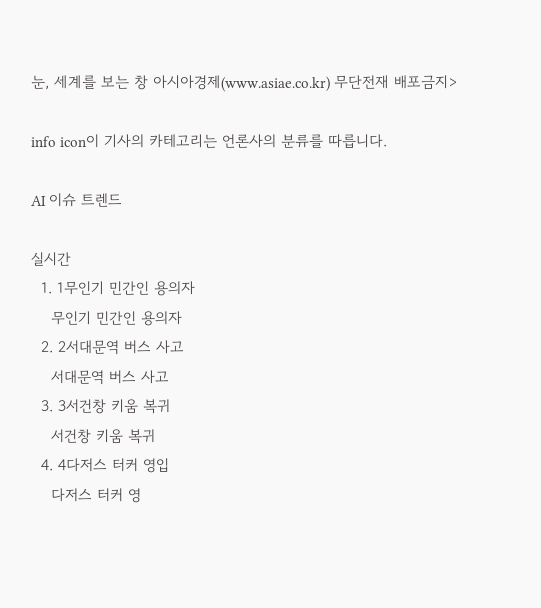눈, 세계를 보는 창 아시아경제(www.asiae.co.kr) 무단전재 배포금지>

info icon이 기사의 카테고리는 언론사의 분류를 따릅니다.

AI 이슈 트렌드

실시간
  1. 1무인기 민간인 용의자
    무인기 민간인 용의자
  2. 2서대문역 버스 사고
    서대문역 버스 사고
  3. 3서건창 키움 복귀
    서건창 키움 복귀
  4. 4다저스 터커 영입
    다저스 터커 영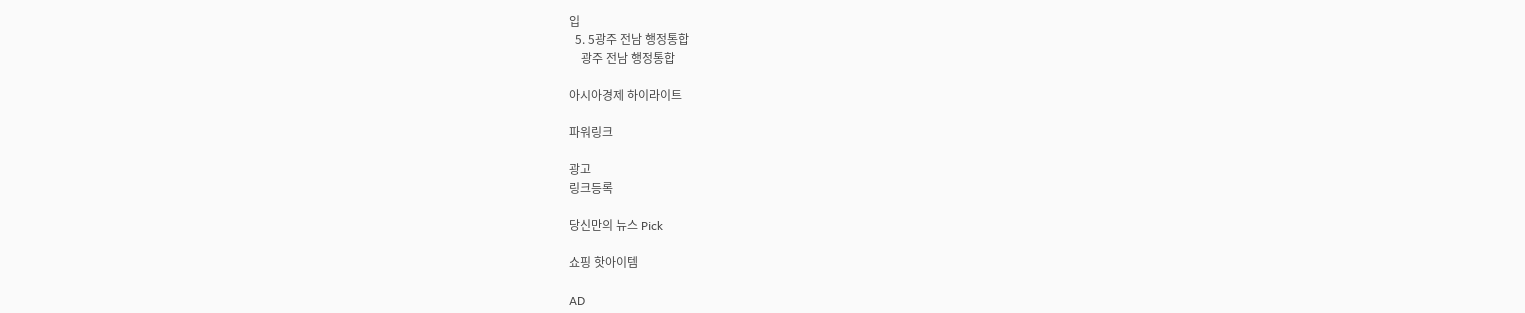입
  5. 5광주 전남 행정통합
    광주 전남 행정통합

아시아경제 하이라이트

파워링크

광고
링크등록

당신만의 뉴스 Pick

쇼핑 핫아이템

AD